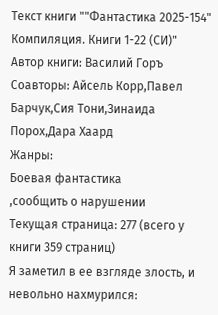Текст книги ""Фантастика 2025-154" Компиляция. Книги 1-22 (СИ)"
Автор книги: Василий Горъ
Соавторы: Айсель Корр,Павел Барчук,Сия Тони,Зинаида Порох,Дара Хаард
Жанры:
Боевая фантастика
,сообщить о нарушении
Текущая страница: 277 (всего у книги 359 страниц)
Я заметил в ее взгляде злость, и невольно нахмурился: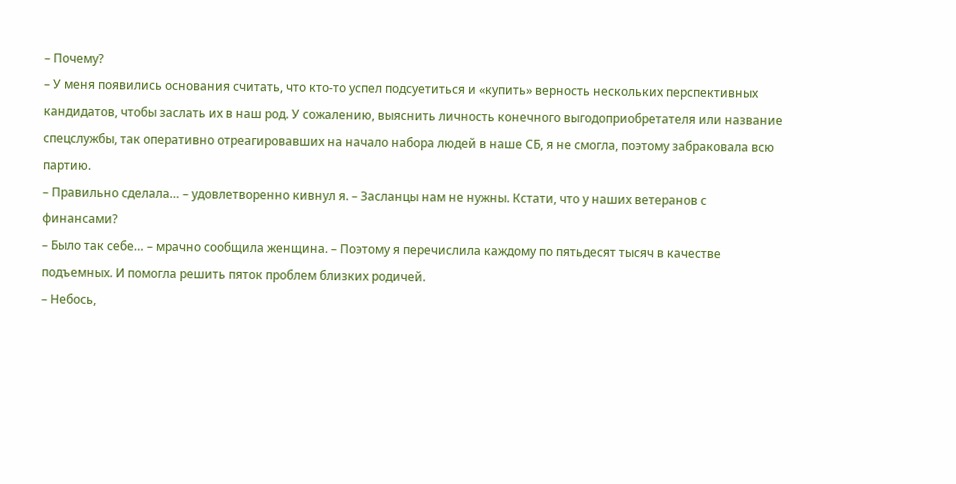– Почему?
– У меня появились основания считать, что кто-то успел подсуетиться и «купить» верность нескольких перспективных кандидатов, чтобы заслать их в наш род. У сожалению, выяснить личность конечного выгодоприобретателя или название спецслужбы, так оперативно отреагировавших на начало набора людей в наше СБ, я не смогла, поэтому забраковала всю партию.
– Правильно сделала… – удовлетворенно кивнул я. – Засланцы нам не нужны. Кстати, что у наших ветеранов с финансами?
– Было так себе… – мрачно сообщила женщина. – Поэтому я перечислила каждому по пятьдесят тысяч в качестве подъемных. И помогла решить пяток проблем близких родичей.
– Небось,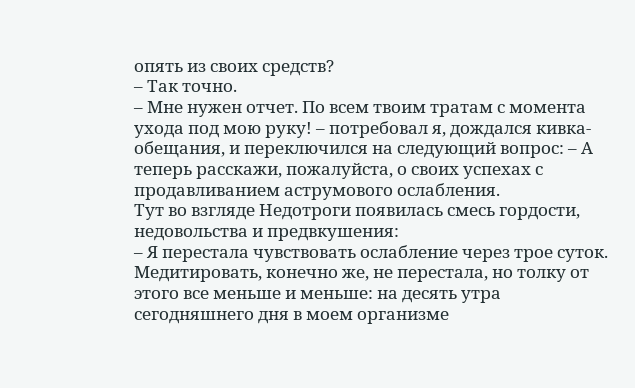опять из своих средств?
– Так точно.
– Мне нужен отчет. По всем твоим тратам с момента ухода под мою руку! – потребовал я, дождался кивка-обещания, и переключился на следующий вопрос: – А теперь расскажи, пожалуйста, о своих успехах с продавливанием аструмового ослабления.
Тут во взгляде Недотроги появилась смесь гордости, недовольства и предвкушения:
– Я перестала чувствовать ослабление через трое суток. Медитировать, конечно же, не перестала, но толку от этого все меньше и меньше: на десять утра сегодняшнего дня в моем организме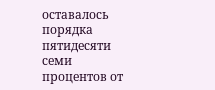оставалось порядка пятидесяти семи процентов от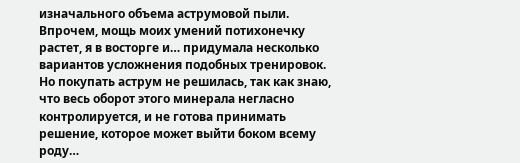изначального объема аструмовой пыли. Впрочем, мощь моих умений потихонечку растет, я в восторге и… придумала несколько вариантов усложнения подобных тренировок. Но покупать аструм не решилась, так как знаю, что весь оборот этого минерала негласно контролируется, и не готова принимать решение, которое может выйти боком всему роду…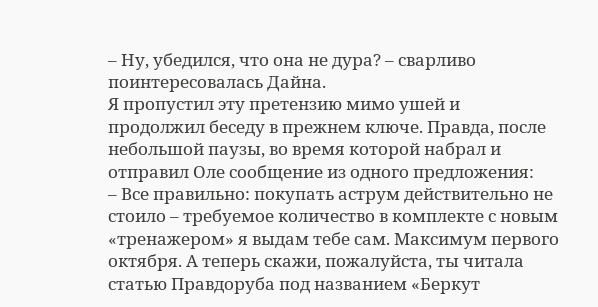– Ну, убедился, что она не дура? – сварливо поинтересовалась Дайна.
Я пропустил эту претензию мимо ушей и продолжил беседу в прежнем ключе. Правда, после небольшой паузы, во время которой набрал и отправил Оле сообщение из одного предложения:
– Все правильно: покупать аструм действительно не стоило – требуемое количество в комплекте с новым «тренажером» я выдам тебе сам. Максимум первого октября. А теперь скажи, пожалуйста, ты читала статью Правдоруба под названием «Беркут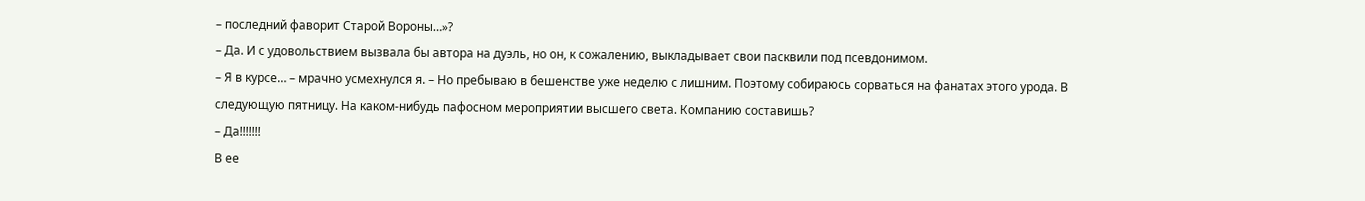– последний фаворит Старой Вороны…»?
– Да. И с удовольствием вызвала бы автора на дуэль, но он, к сожалению, выкладывает свои пасквили под псевдонимом.
– Я в курсе… – мрачно усмехнулся я. – Но пребываю в бешенстве уже неделю с лишним. Поэтому собираюсь сорваться на фанатах этого урода. В следующую пятницу. На каком-нибудь пафосном мероприятии высшего света. Компанию составишь?
– Да!!!!!!!
В ее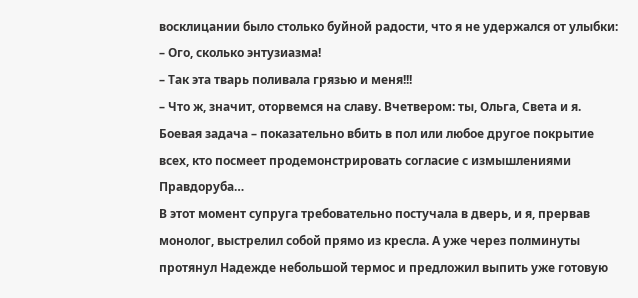восклицании было столько буйной радости, что я не удержался от улыбки:
– Ого, сколько энтузиазма!
– Так эта тварь поливала грязью и меня!!!
– Что ж, значит, оторвемся на славу. Вчетвером: ты, Ольга, Света и я. Боевая задача – показательно вбить в пол или любое другое покрытие всех, кто посмеет продемонстрировать согласие с измышлениями Правдоруба…
В этот момент супруга требовательно постучала в дверь, и я, прервав монолог, выстрелил собой прямо из кресла. А уже через полминуты протянул Надежде небольшой термос и предложил выпить уже готовую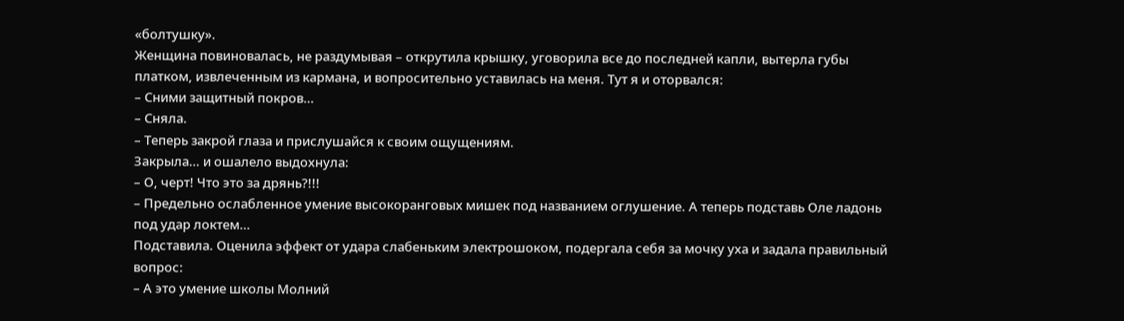«болтушку».
Женщина повиновалась, не раздумывая – открутила крышку, уговорила все до последней капли, вытерла губы платком, извлеченным из кармана, и вопросительно уставилась на меня. Тут я и оторвался:
– Сними защитный покров…
– Сняла.
– Теперь закрой глаза и прислушайся к своим ощущениям.
Закрыла… и ошалело выдохнула:
– О, черт! Что это за дрянь?!!!
– Предельно ослабленное умение высокоранговых мишек под названием оглушение. А теперь подставь Оле ладонь под удар локтем…
Подставила. Оценила эффект от удара слабеньким электрошоком, подергала себя за мочку уха и задала правильный вопрос:
– А это умение школы Молний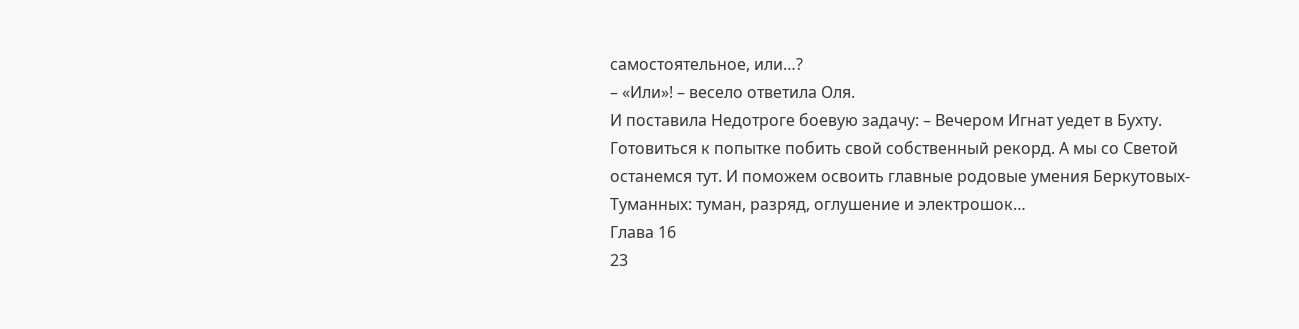самостоятельное, или…?
– «Или»! – весело ответила Оля.
И поставила Недотроге боевую задачу: – Вечером Игнат уедет в Бухту. Готовиться к попытке побить свой собственный рекорд. А мы со Светой останемся тут. И поможем освоить главные родовые умения Беркутовых-Туманных: туман, разряд, оглушение и электрошок…
Глава 16
23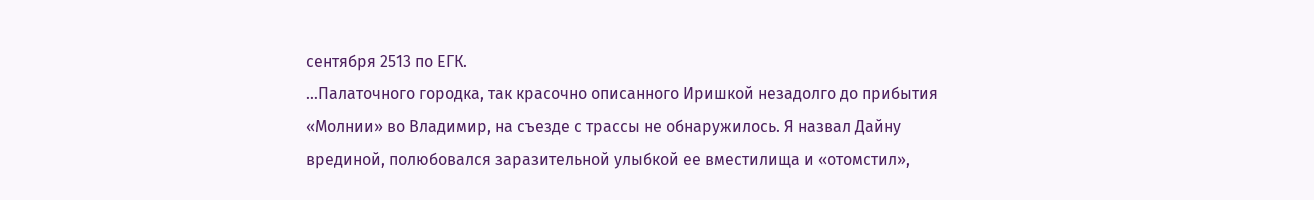сентября 2513 по ЕГК.
…Палаточного городка, так красочно описанного Иришкой незадолго до прибытия «Молнии» во Владимир, на съезде с трассы не обнаружилось. Я назвал Дайну врединой, полюбовался заразительной улыбкой ее вместилища и «отомстил»,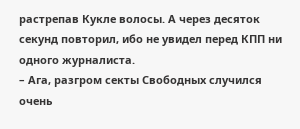растрепав Кукле волосы. А через десяток секунд повторил, ибо не увидел перед КПП ни одного журналиста.
– Ага, разгром секты Свободных случился очень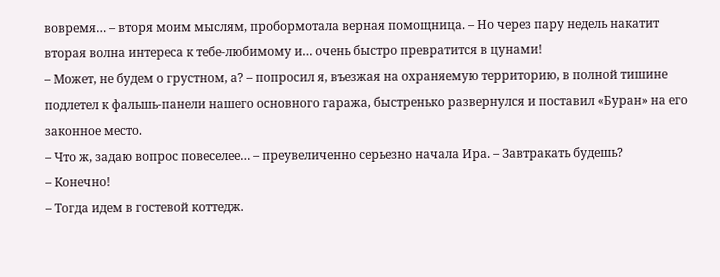вовремя… – вторя моим мыслям, пробормотала верная помощница. – Но через пару недель накатит вторая волна интереса к тебе-любимому и… очень быстро превратится в цунами!
– Может, не будем о грустном, а? – попросил я, въезжая на охраняемую территорию, в полной тишине подлетел к фальшь-панели нашего основного гаража, быстренько развернулся и поставил «Буран» на его законное место.
– Что ж, задаю вопрос повеселее… – преувеличенно серьезно начала Ира. – Завтракать будешь?
– Конечно!
– Тогда идем в гостевой коттедж.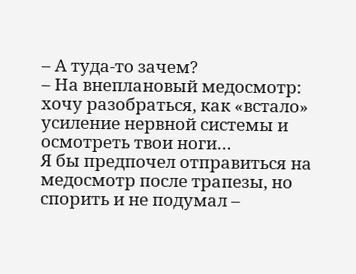– А туда-то зачем?
– На внеплановый медосмотр: хочу разобраться, как «встало» усиление нервной системы и осмотреть твои ноги…
Я бы предпочел отправиться на медосмотр после трапезы, но спорить и не подумал –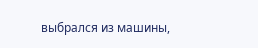выбрался из машины,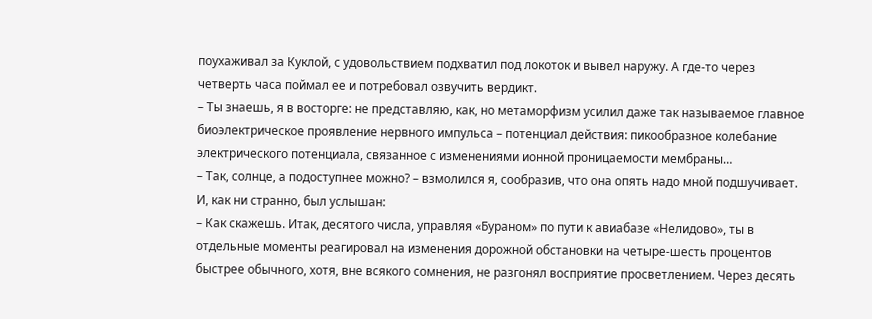поухаживал за Куклой, с удовольствием подхватил под локоток и вывел наружу. А где-то через четверть часа поймал ее и потребовал озвучить вердикт.
– Ты знаешь, я в восторге: не представляю, как, но метаморфизм усилил даже так называемое главное биоэлектрическое проявление нервного импульса – потенциал действия: пикообразное колебание электрического потенциала, связанное с изменениями ионной проницаемости мембраны…
– Так, солнце, а подоступнее можно? – взмолился я, сообразив, что она опять надо мной подшучивает. И, как ни странно, был услышан:
– Как скажешь. Итак, десятого числа, управляя «Бураном» по пути к авиабазе «Нелидово», ты в отдельные моменты реагировал на изменения дорожной обстановки на четыре-шесть процентов быстрее обычного, хотя, вне всякого сомнения, не разгонял восприятие просветлением. Через десять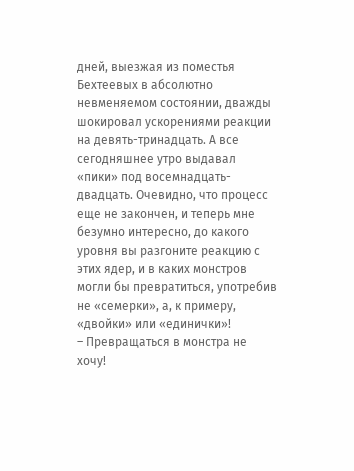дней, выезжая из поместья Бехтеевых в абсолютно невменяемом состоянии, дважды шокировал ускорениями реакции на девять-тринадцать. А все сегодняшнее утро выдавал «пики» под восемнадцать-двадцать. Очевидно, что процесс еще не закончен, и теперь мне безумно интересно, до какого уровня вы разгоните реакцию с этих ядер, и в каких монстров могли бы превратиться, употребив не «семерки», а, к примеру, «двойки» или «единички»!
– Превращаться в монстра не хочу!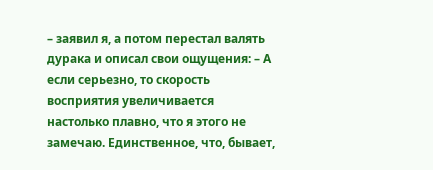– заявил я, а потом перестал валять дурака и описал свои ощущения: – А если серьезно, то скорость восприятия увеличивается настолько плавно, что я этого не замечаю. Единственное, что, бывает,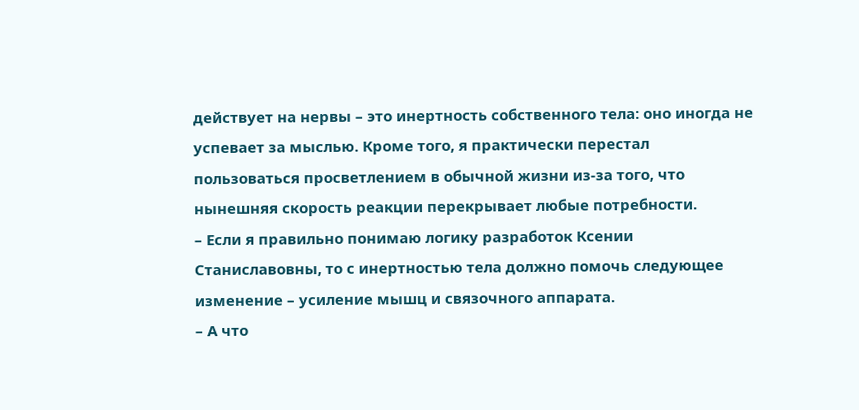действует на нервы – это инертность собственного тела: оно иногда не успевает за мыслью. Кроме того, я практически перестал пользоваться просветлением в обычной жизни из-за того, что нынешняя скорость реакции перекрывает любые потребности.
– Если я правильно понимаю логику разработок Ксении Станиславовны, то с инертностью тела должно помочь следующее изменение – усиление мышц и связочного аппарата.
– А что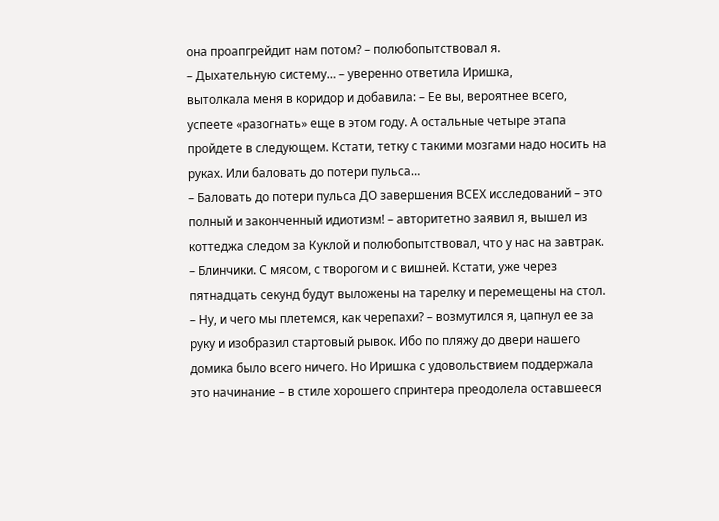она проапгрейдит нам потом? – полюбопытствовал я.
– Дыхательную систему… – уверенно ответила Иришка,
вытолкала меня в коридор и добавила: – Ее вы, вероятнее всего, успеете «разогнать» еще в этом году. А остальные четыре этапа пройдете в следующем. Кстати, тетку с такими мозгами надо носить на руках. Или баловать до потери пульса…
– Баловать до потери пульса ДО завершения ВСЕХ исследований – это полный и законченный идиотизм! – авторитетно заявил я, вышел из коттеджа следом за Куклой и полюбопытствовал, что у нас на завтрак.
– Блинчики. С мясом, с творогом и с вишней. Кстати, уже через пятнадцать секунд будут выложены на тарелку и перемещены на стол.
– Ну, и чего мы плетемся, как черепахи? – возмутился я, цапнул ее за руку и изобразил стартовый рывок. Ибо по пляжу до двери нашего домика было всего ничего. Но Иришка с удовольствием поддержала это начинание – в стиле хорошего спринтера преодолела оставшееся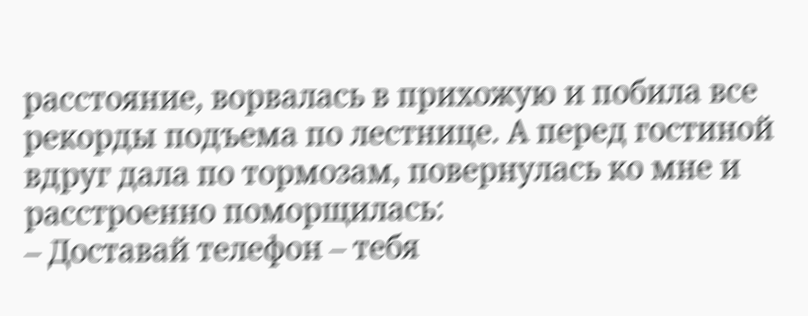расстояние, ворвалась в прихожую и побила все рекорды подъема по лестнице. А перед гостиной вдруг дала по тормозам, повернулась ко мне и расстроенно поморщилась:
– Доставай телефон – тебя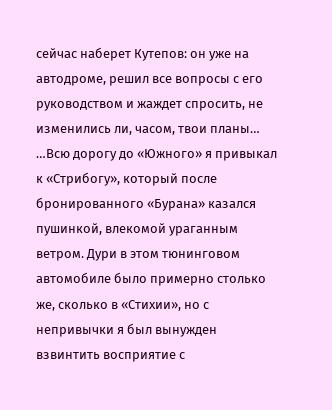сейчас наберет Кутепов: он уже на автодроме, решил все вопросы с его руководством и жаждет спросить, не изменились ли, часом, твои планы…
…Всю дорогу до «Южного» я привыкал к «Стрибогу», который после бронированного «Бурана» казался пушинкой, влекомой ураганным ветром. Дури в этом тюнинговом автомобиле было примерно столько же, сколько в «Стихии», но с непривычки я был вынужден взвинтить восприятие с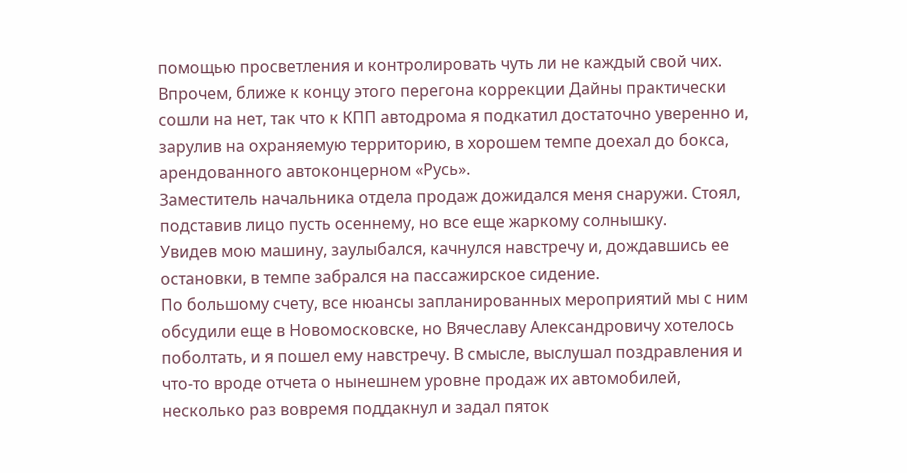помощью просветления и контролировать чуть ли не каждый свой чих. Впрочем, ближе к концу этого перегона коррекции Дайны практически сошли на нет, так что к КПП автодрома я подкатил достаточно уверенно и, зарулив на охраняемую территорию, в хорошем темпе доехал до бокса, арендованного автоконцерном «Русь».
Заместитель начальника отдела продаж дожидался меня снаружи. Стоял, подставив лицо пусть осеннему, но все еще жаркому солнышку.
Увидев мою машину, заулыбался, качнулся навстречу и, дождавшись ее остановки, в темпе забрался на пассажирское сидение.
По большому счету, все нюансы запланированных мероприятий мы с ним обсудили еще в Новомосковске, но Вячеславу Александровичу хотелось поболтать, и я пошел ему навстречу. В смысле, выслушал поздравления и что-то вроде отчета о нынешнем уровне продаж их автомобилей, несколько раз вовремя поддакнул и задал пяток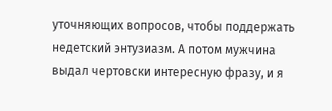уточняющих вопросов, чтобы поддержать недетский энтузиазм. А потом мужчина выдал чертовски интересную фразу, и я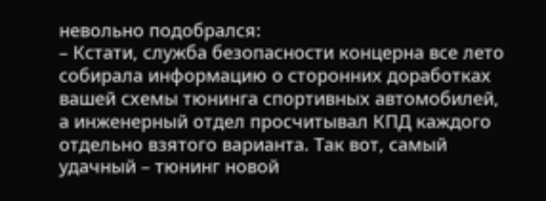невольно подобрался:
– Кстати, служба безопасности концерна все лето собирала информацию о сторонних доработках вашей схемы тюнинга спортивных автомобилей, а инженерный отдел просчитывал КПД каждого отдельно взятого варианта. Так вот, самый удачный – тюнинг новой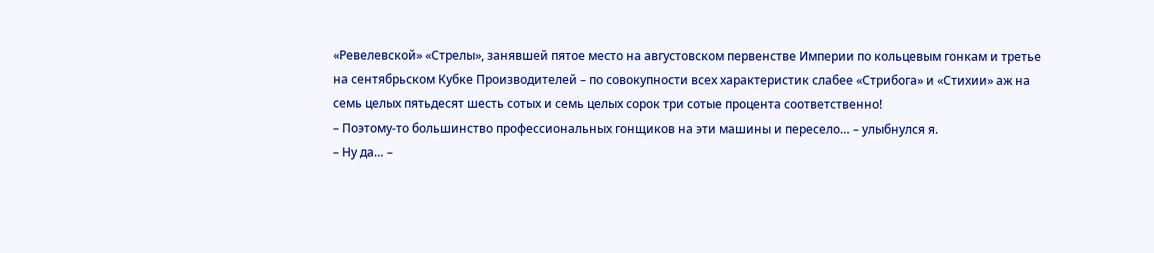«Ревелевской» «Стрелы», занявшей пятое место на августовском первенстве Империи по кольцевым гонкам и третье на сентябрьском Кубке Производителей – по совокупности всех характеристик слабее «Стрибога» и «Стихии» аж на семь целых пятьдесят шесть сотых и семь целых сорок три сотые процента соответственно!
– Поэтому-то большинство профессиональных гонщиков на эти машины и пересело… – улыбнулся я.
– Ну да… –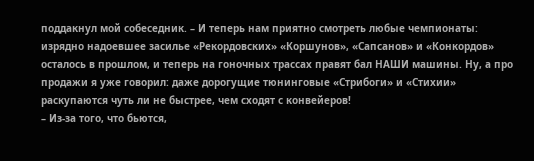поддакнул мой собеседник. – И теперь нам приятно смотреть любые чемпионаты: изрядно надоевшее засилье «Рекордовских» «Коршунов», «Сапсанов» и «Конкордов» осталось в прошлом, и теперь на гоночных трассах правят бал НАШИ машины. Ну, а про продажи я уже говорил: даже дорогущие тюнинговые «Стрибоги» и «Стихии» раскупаются чуть ли не быстрее, чем сходят с конвейеров!
– Из-за того, что бьются,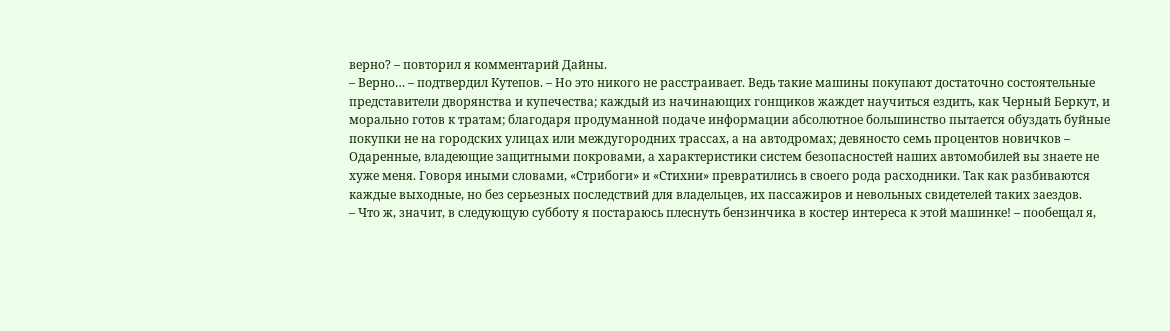верно? – повторил я комментарий Дайны.
– Верно… – подтвердил Кутепов. – Но это никого не расстраивает. Ведь такие машины покупают достаточно состоятельные представители дворянства и купечества; каждый из начинающих гонщиков жаждет научиться ездить, как Черный Беркут, и морально готов к тратам; благодаря продуманной подаче информации абсолютное большинство пытается обуздать буйные покупки не на городских улицах или междугородних трассах, а на автодромах; девяносто семь процентов новичков – Одаренные, владеющие защитными покровами, а характеристики систем безопасностей наших автомобилей вы знаете не хуже меня. Говоря иными словами, «Стрибоги» и «Стихии» превратились в своего рода расходники. Так как разбиваются каждые выходные, но без серьезных последствий для владельцев, их пассажиров и невольных свидетелей таких заездов.
– Что ж, значит, в следующую субботу я постараюсь плеснуть бензинчика в костер интереса к этой машинке! – пообещал я,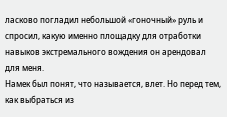ласково погладил небольшой «гоночный» руль и спросил, какую именно площадку для отработки навыков экстремального вождения он арендовал для меня.
Намек был понят, что называется, влет. Но перед тем, как выбраться из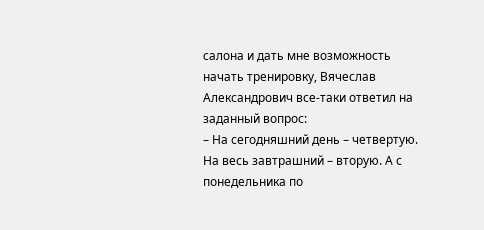салона и дать мне возможность начать тренировку, Вячеслав Александрович все-таки ответил на заданный вопрос:
– На сегодняшний день – четвертую. На весь завтрашний – вторую. А с понедельника по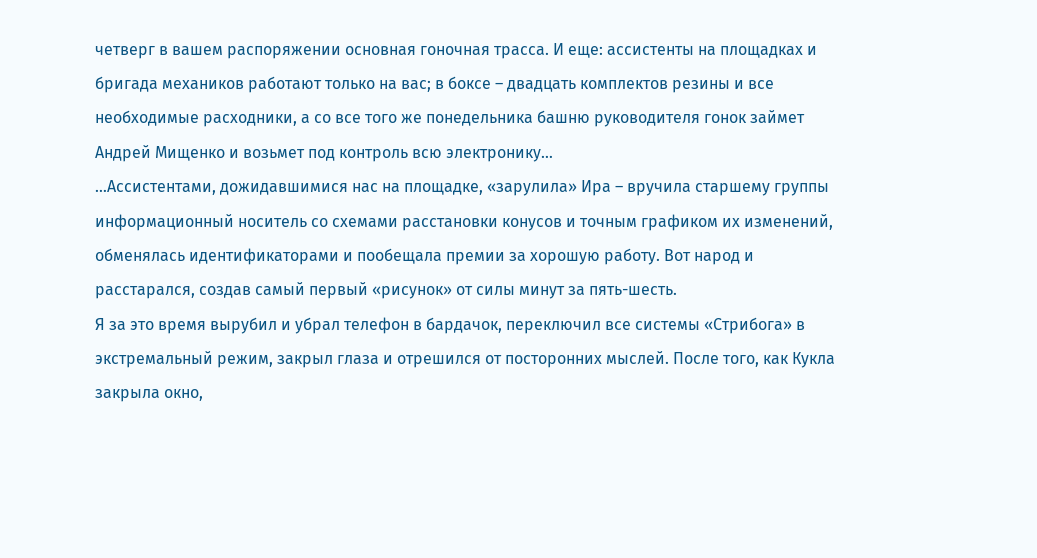четверг в вашем распоряжении основная гоночная трасса. И еще: ассистенты на площадках и бригада механиков работают только на вас; в боксе – двадцать комплектов резины и все необходимые расходники, а со все того же понедельника башню руководителя гонок займет Андрей Мищенко и возьмет под контроль всю электронику…
…Ассистентами, дожидавшимися нас на площадке, «зарулила» Ира – вручила старшему группы информационный носитель со схемами расстановки конусов и точным графиком их изменений, обменялась идентификаторами и пообещала премии за хорошую работу. Вот народ и расстарался, создав самый первый «рисунок» от силы минут за пять-шесть.
Я за это время вырубил и убрал телефон в бардачок, переключил все системы «Стрибога» в экстремальный режим, закрыл глаза и отрешился от посторонних мыслей. После того, как Кукла закрыла окно,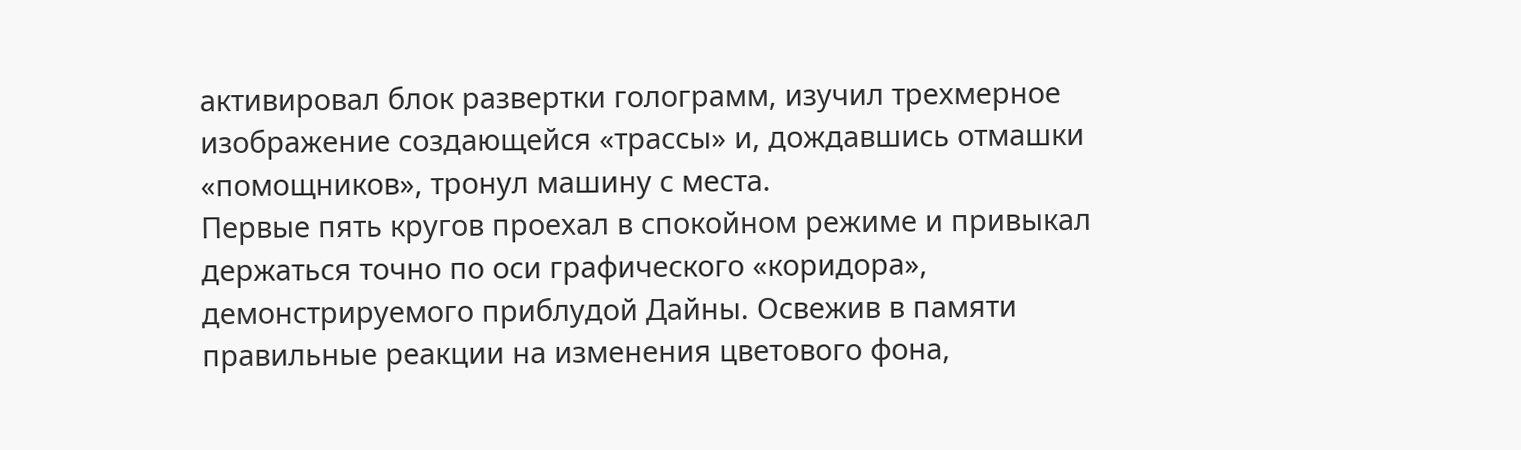активировал блок развертки голограмм, изучил трехмерное изображение создающейся «трассы» и, дождавшись отмашки «помощников», тронул машину с места.
Первые пять кругов проехал в спокойном режиме и привыкал держаться точно по оси графического «коридора», демонстрируемого приблудой Дайны. Освежив в памяти правильные реакции на изменения цветового фона,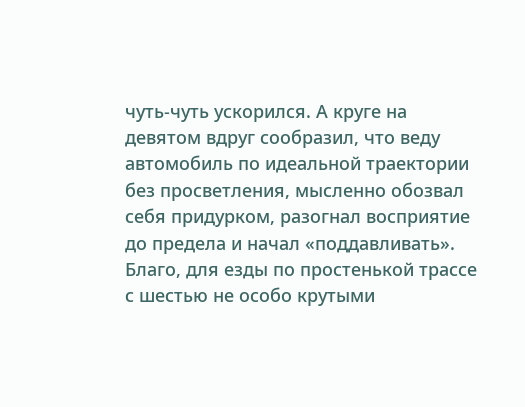чуть-чуть ускорился. А круге на девятом вдруг сообразил, что веду автомобиль по идеальной траектории без просветления, мысленно обозвал себя придурком, разогнал восприятие до предела и начал «поддавливать». Благо, для езды по простенькой трассе с шестью не особо крутыми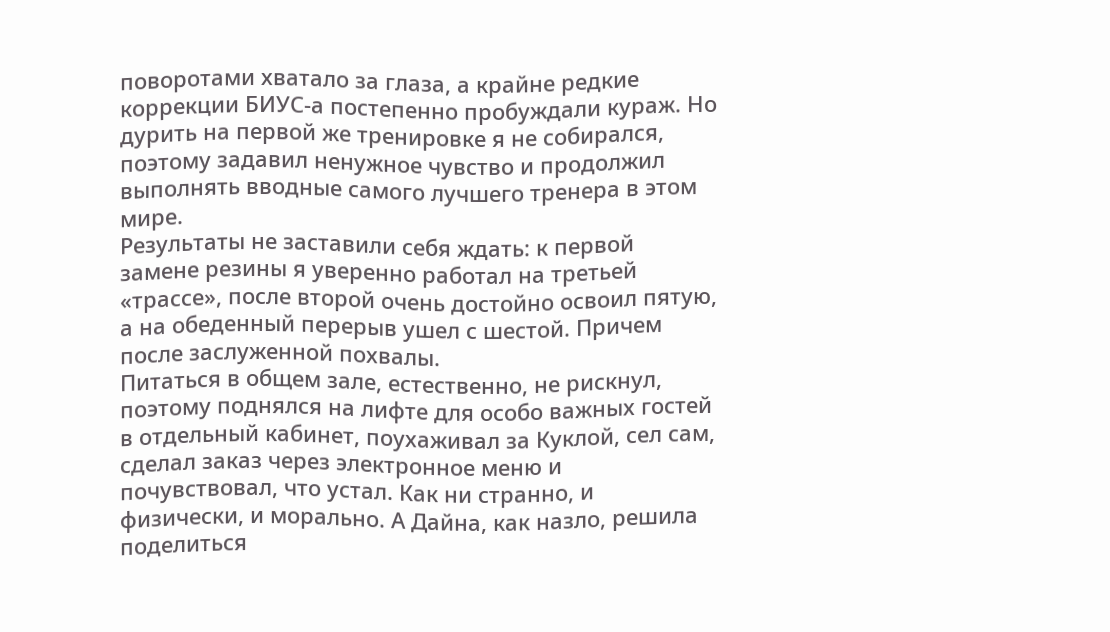поворотами хватало за глаза, а крайне редкие коррекции БИУС-а постепенно пробуждали кураж. Но дурить на первой же тренировке я не собирался, поэтому задавил ненужное чувство и продолжил выполнять вводные самого лучшего тренера в этом мире.
Результаты не заставили себя ждать: к первой замене резины я уверенно работал на третьей «трассе», после второй очень достойно освоил пятую, а на обеденный перерыв ушел с шестой. Причем после заслуженной похвалы.
Питаться в общем зале, естественно, не рискнул, поэтому поднялся на лифте для особо важных гостей в отдельный кабинет, поухаживал за Куклой, сел сам, сделал заказ через электронное меню и почувствовал, что устал. Как ни странно, и физически, и морально. А Дайна, как назло, решила поделиться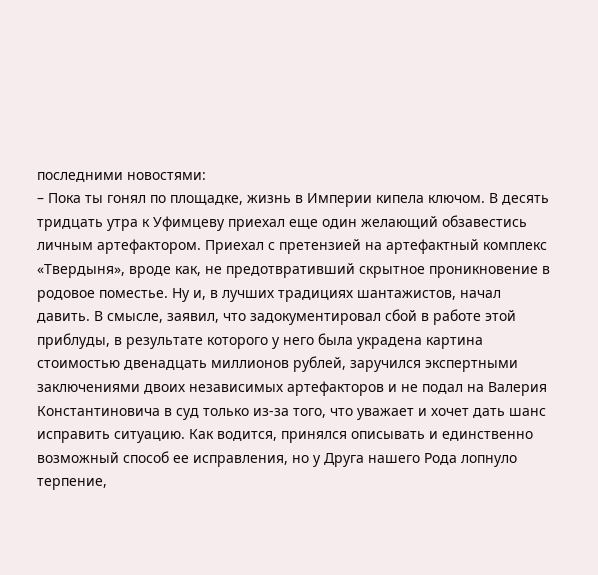последними новостями:
– Пока ты гонял по площадке, жизнь в Империи кипела ключом. В десять тридцать утра к Уфимцеву приехал еще один желающий обзавестись личным артефактором. Приехал с претензией на артефактный комплекс «Твердыня», вроде как, не предотвративший скрытное проникновение в родовое поместье. Ну и, в лучших традициях шантажистов, начал давить. В смысле, заявил, что задокументировал сбой в работе этой приблуды, в результате которого у него была украдена картина стоимостью двенадцать миллионов рублей, заручился экспертными заключениями двоих независимых артефакторов и не подал на Валерия Константиновича в суд только из-за того, что уважает и хочет дать шанс исправить ситуацию. Как водится, принялся описывать и единственно возможный способ ее исправления, но у Друга нашего Рода лопнуло терпение,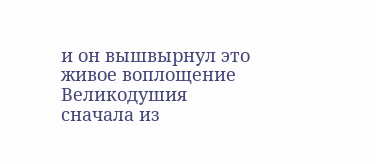и он вышвырнул это живое воплощение Великодушия сначала из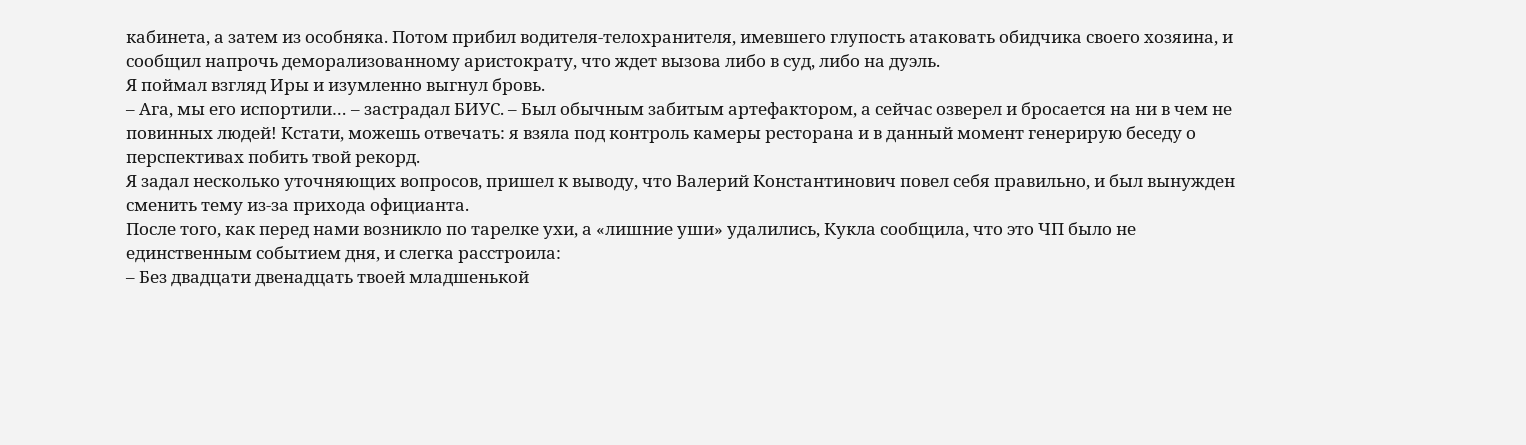кабинета, а затем из особняка. Потом прибил водителя-телохранителя, имевшего глупость атаковать обидчика своего хозяина, и сообщил напрочь деморализованному аристократу, что ждет вызова либо в суд, либо на дуэль.
Я поймал взгляд Иры и изумленно выгнул бровь.
– Ага, мы его испортили… – застрадал БИУС. – Был обычным забитым артефактором, а сейчас озверел и бросается на ни в чем не повинных людей! Кстати, можешь отвечать: я взяла под контроль камеры ресторана и в данный момент генерирую беседу о перспективах побить твой рекорд.
Я задал несколько уточняющих вопросов, пришел к выводу, что Валерий Константинович повел себя правильно, и был вынужден сменить тему из-за прихода официанта.
После того, как перед нами возникло по тарелке ухи, а «лишние уши» удалились, Кукла сообщила, что это ЧП было не единственным событием дня, и слегка расстроила:
– Без двадцати двенадцать твоей младшенькой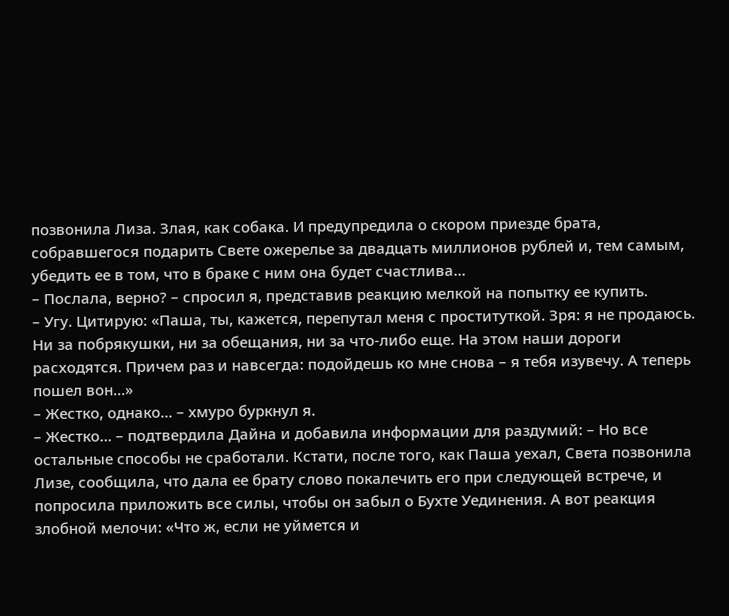позвонила Лиза. Злая, как собака. И предупредила о скором приезде брата, собравшегося подарить Свете ожерелье за двадцать миллионов рублей и, тем самым, убедить ее в том, что в браке с ним она будет счастлива…
– Послала, верно? – спросил я, представив реакцию мелкой на попытку ее купить.
– Угу. Цитирую: «Паша, ты, кажется, перепутал меня с проституткой. Зря: я не продаюсь. Ни за побрякушки, ни за обещания, ни за что-либо еще. На этом наши дороги расходятся. Причем раз и навсегда: подойдешь ко мне снова – я тебя изувечу. А теперь пошел вон…»
– Жестко, однако… – хмуро буркнул я.
– Жестко… – подтвердила Дайна и добавила информации для раздумий: – Но все остальные способы не сработали. Кстати, после того, как Паша уехал, Света позвонила Лизе, сообщила, что дала ее брату слово покалечить его при следующей встрече, и попросила приложить все силы, чтобы он забыл о Бухте Уединения. А вот реакция злобной мелочи: «Что ж, если не уймется и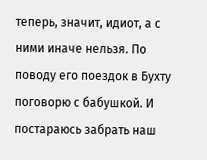теперь, значит, идиот, а с ними иначе нельзя. По поводу его поездок в Бухту поговорю с бабушкой. И постараюсь забрать наш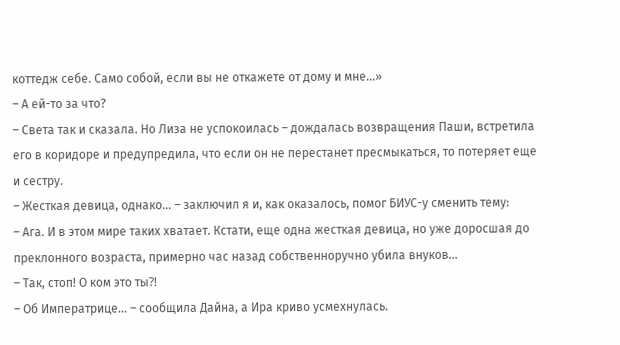коттедж себе. Само собой, если вы не откажете от дому и мне…»
– А ей-то за что?
– Света так и сказала. Но Лиза не успокоилась – дождалась возвращения Паши, встретила его в коридоре и предупредила, что если он не перестанет пресмыкаться, то потеряет еще и сестру.
– Жесткая девица, однако… – заключил я и, как оказалось, помог БИУС-у сменить тему:
– Ага. И в этом мире таких хватает. Кстати, еще одна жесткая девица, но уже доросшая до преклонного возраста, примерно час назад собственноручно убила внуков…
– Так, стоп! О ком это ты⁈
– Об Императрице… – сообщила Дайна, а Ира криво усмехнулась.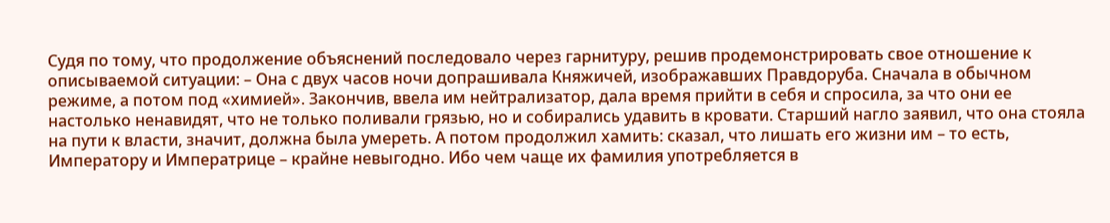Судя по тому, что продолжение объяснений последовало через гарнитуру, решив продемонстрировать свое отношение к описываемой ситуации: – Она с двух часов ночи допрашивала Княжичей, изображавших Правдоруба. Сначала в обычном режиме, а потом под «химией». Закончив, ввела им нейтрализатор, дала время прийти в себя и спросила, за что они ее настолько ненавидят, что не только поливали грязью, но и собирались удавить в кровати. Старший нагло заявил, что она стояла на пути к власти, значит, должна была умереть. А потом продолжил хамить: сказал, что лишать его жизни им – то есть, Императору и Императрице – крайне невыгодно. Ибо чем чаще их фамилия употребляется в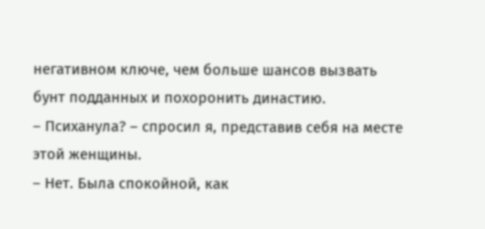негативном ключе, чем больше шансов вызвать бунт подданных и похоронить династию.
– Психанула? – спросил я, представив себя на месте этой женщины.
– Нет. Была спокойной, как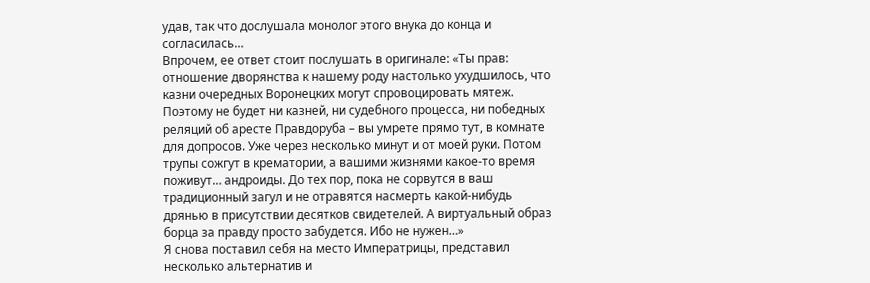удав, так что дослушала монолог этого внука до конца и согласилась…
Впрочем, ее ответ стоит послушать в оригинале: «Ты прав: отношение дворянства к нашему роду настолько ухудшилось, что казни очередных Воронецких могут спровоцировать мятеж. Поэтому не будет ни казней, ни судебного процесса, ни победных реляций об аресте Правдоруба – вы умрете прямо тут, в комнате для допросов. Уже через несколько минут и от моей руки. Потом трупы сожгут в крематории, а вашими жизнями какое-то время поживут… андроиды. До тех пор, пока не сорвутся в ваш традиционный загул и не отравятся насмерть какой-нибудь дрянью в присутствии десятков свидетелей. А виртуальный образ борца за правду просто забудется. Ибо не нужен…»
Я снова поставил себя на место Императрицы, представил несколько альтернатив и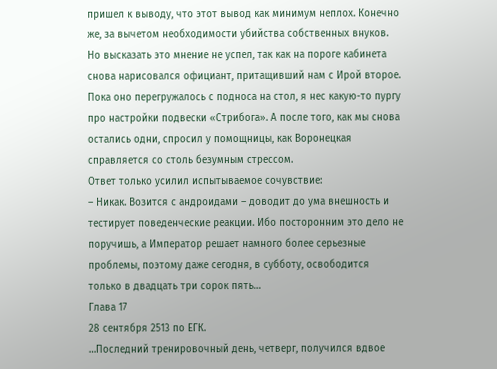пришел к выводу, что этот вывод как минимум неплох. Конечно же, за вычетом необходимости убийства собственных внуков. Но высказать это мнение не успел, так как на пороге кабинета снова нарисовался официант, притащивший нам с Ирой второе. Пока оно перегружалось с подноса на стол, я нес какую-то пургу про настройки подвески «Стрибога». А после того, как мы снова остались одни, спросил у помощницы, как Воронецкая справляется со столь безумным стрессом.
Ответ только усилил испытываемое сочувствие:
– Никак. Возится с андроидами – доводит до ума внешность и тестирует поведенческие реакции. Ибо посторонним это дело не поручишь, а Император решает намного более серьезные проблемы, поэтому даже сегодня, в субботу, освободится только в двадцать три сорок пять…
Глава 17
28 сентября 2513 по ЕГК.
…Последний тренировочный день, четверг, получился вдвое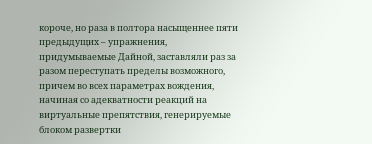короче, но раза в полтора насыщеннее пяти предыдущих – упражнения, придумываемые Дайной, заставляли раз за разом переступать пределы возможного, причем во всех параметрах вождения, начиная со адекватности реакций на виртуальные препятствия, генерируемые блоком развертки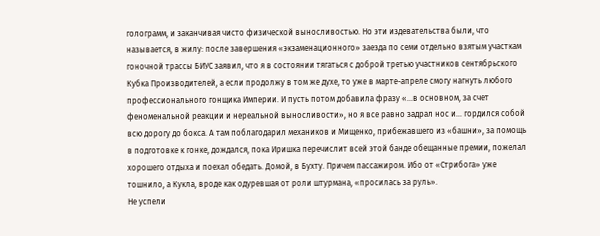голограмм, и заканчивая чисто физической выносливостью. Но эти издевательства были, что называется, в жилу: после завершения «экзаменационного» заезда по семи отдельно взятым участкам гоночной трассы БИУС заявил, что я в состоянии тягаться с доброй третью участников сентябрьского Кубка Производителей, а если продолжу в том же духе, то уже в марте-апреле смогу нагнуть любого профессионального гонщика Империи. И пусть потом добавила фразу «…в основном, за счет феноменальной реакции и нереальной выносливости», но я все равно задрал нос и… гордился собой всю дорогу до бокса. А там поблагодарил механиков и Мищенко, прибежавшего из «башни», за помощь в подготовке к гонке, дождался, пока Иришка перечислит всей этой банде обещанные премии, пожелал хорошего отдыха и поехал обедать. Домой, в Бухту. Причем пассажиром. Ибо от «Стрибога» уже тошнило, а Кукла, вроде как одуревшая от роли штурмана, «просилась за руль».
Не успели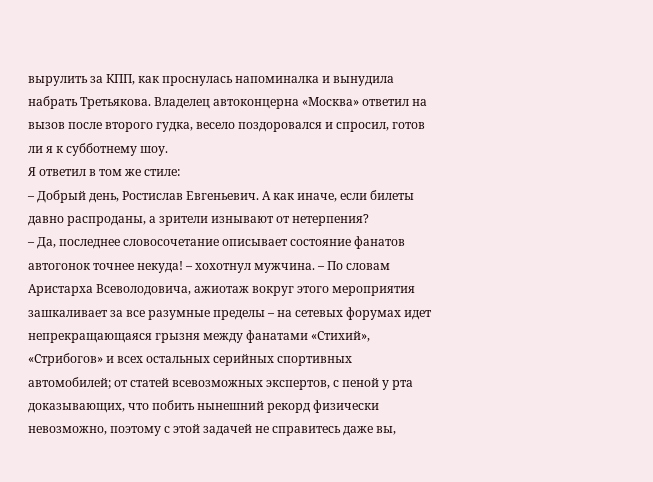вырулить за КПП, как проснулась напоминалка и вынудила набрать Третьякова. Владелец автоконцерна «Москва» ответил на вызов после второго гудка, весело поздоровался и спросил, готов ли я к субботнему шоу.
Я ответил в том же стиле:
– Добрый день, Ростислав Евгеньевич. А как иначе, если билеты давно распроданы, а зрители изнывают от нетерпения?
– Да, последнее словосочетание описывает состояние фанатов автогонок точнее некуда! – хохотнул мужчина. – По словам Аристарха Всеволодовича, ажиотаж вокруг этого мероприятия зашкаливает за все разумные пределы – на сетевых форумах идет непрекращающаяся грызня между фанатами «Стихий», «Стрибогов» и всех остальных серийных спортивных автомобилей; от статей всевозможных экспертов, с пеной у рта доказывающих, что побить нынешний рекорд физически невозможно, поэтому с этой задачей не справитесь даже вы,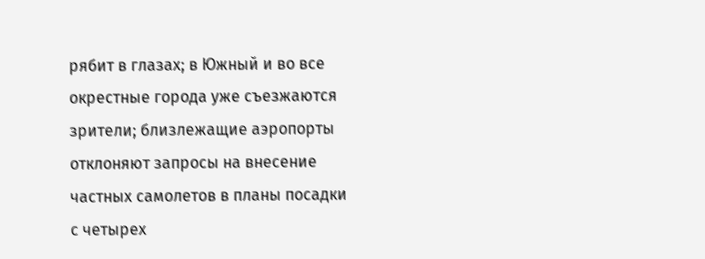рябит в глазах; в Южный и во все окрестные города уже съезжаются зрители; близлежащие аэропорты отклоняют запросы на внесение частных самолетов в планы посадки с четырех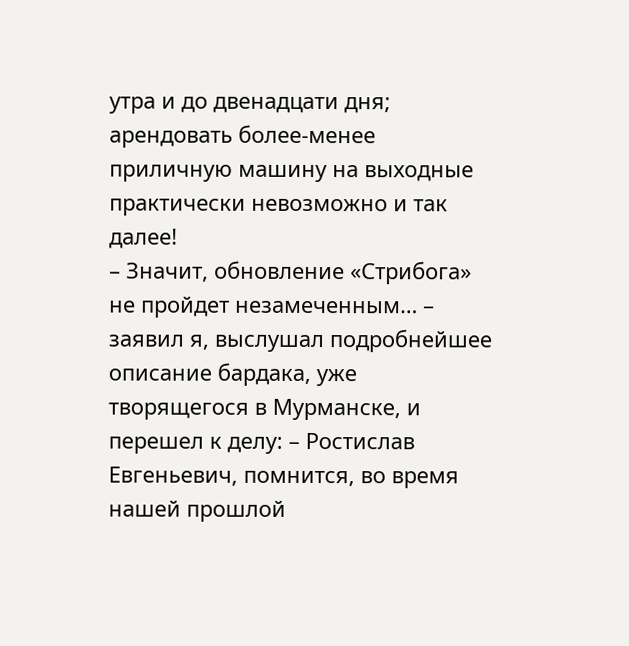утра и до двенадцати дня; арендовать более-менее приличную машину на выходные практически невозможно и так далее!
– Значит, обновление «Стрибога» не пройдет незамеченным… – заявил я, выслушал подробнейшее описание бардака, уже творящегося в Мурманске, и перешел к делу: – Ростислав Евгеньевич, помнится, во время нашей прошлой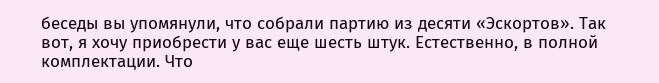беседы вы упомянули, что собрали партию из десяти «Эскортов». Так вот, я хочу приобрести у вас еще шесть штук. Естественно, в полной комплектации. Что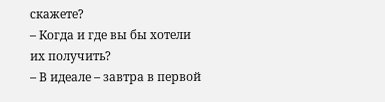скажете?
– Когда и где вы бы хотели их получить?
– В идеале – завтра в первой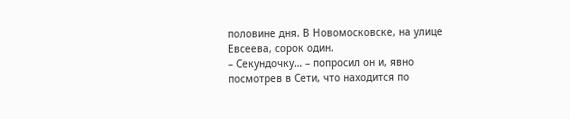половине дня. В Новомосковске, на улице Евсеева, сорок один.
– Секундочку… – попросил он и, явно посмотрев в Сети, что находится по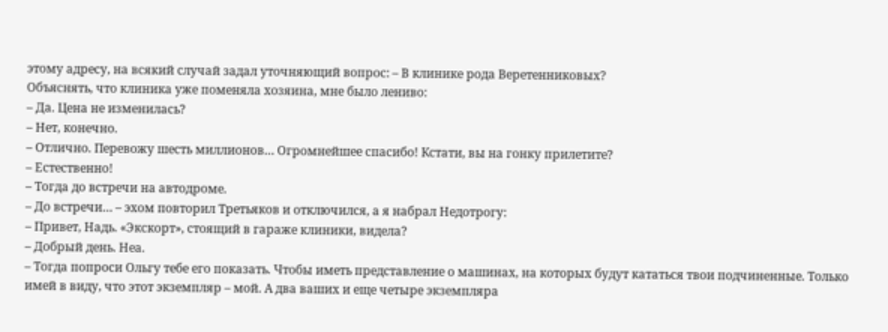этому адресу, на всякий случай задал уточняющий вопрос: – В клинике рода Веретенниковых?
Объяснять, что клиника уже поменяла хозяина, мне было лениво:
– Да. Цена не изменилась?
– Нет, конечно.
– Отлично. Перевожу шесть миллионов… Огромнейшее спасибо! Кстати, вы на гонку прилетите?
– Естественно!
– Тогда до встречи на автодроме.
– До встречи… – эхом повторил Третьяков и отключился, а я набрал Недотрогу:
– Привет, Надь. «Экскорт», стоящий в гараже клиники, видела?
– Добрый день. Неа.
– Тогда попроси Ольгу тебе его показать. Чтобы иметь представление о машинах, на которых будут кататься твои подчиненные. Только имей в виду, что этот экземпляр – мой. А два ваших и еще четыре экземпляра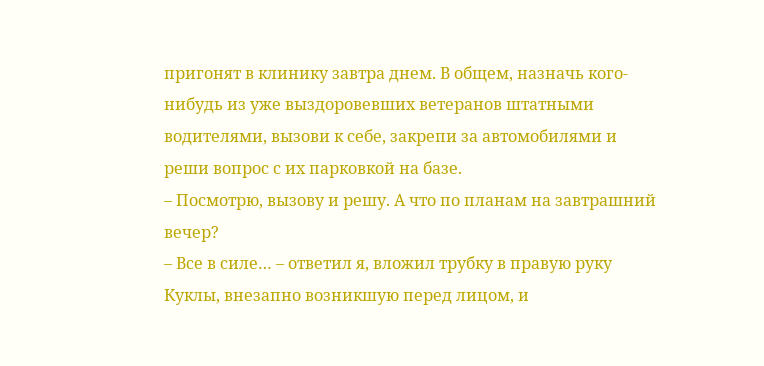пригонят в клинику завтра днем. В общем, назначь кого-нибудь из уже выздоровевших ветеранов штатными водителями, вызови к себе, закрепи за автомобилями и реши вопрос с их парковкой на базе.
– Посмотрю, вызову и решу. А что по планам на завтрашний вечер?
– Все в силе… – ответил я, вложил трубку в правую руку Куклы, внезапно возникшую перед лицом, и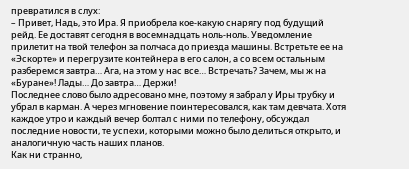превратился в слух:
– Привет, Надь, это Ира. Я приобрела кое-какую снарягу под будущий рейд. Ее доставят сегодня в восемнадцать ноль-ноль. Уведомление прилетит на твой телефон за полчаса до приезда машины. Встретьте ее на «Эскорте» и перегрузите контейнера в его салон, а со всем остальным разберемся завтра… Ага, на этом у нас все… Встречать? Зачем, мы ж на «Буране»! Лады… До завтра… Держи!
Последнее слово было адресовано мне, поэтому я забрал у Иры трубку и убрал в карман. А через мгновение поинтересовался, как там девчата. Хотя каждое утро и каждый вечер болтал с ними по телефону, обсуждал последние новости, те успехи, которыми можно было делиться открыто, и аналогичную часть наших планов.
Как ни странно,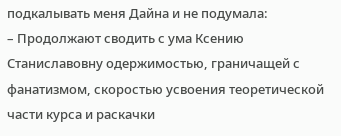подкалывать меня Дайна и не подумала:
– Продолжают сводить с ума Ксению Станиславовну одержимостью, граничащей с фанатизмом, скоростью усвоения теоретической части курса и раскачки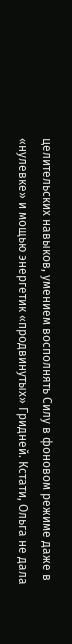целительских навыков, умением восполнять Силу в фоновом режиме даже в «нулевке» и мощью энергетик «продвинутых» Гридней. Кстати, Ольга не дала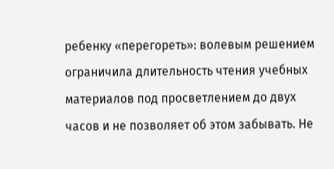ребенку «перегореть»: волевым решением ограничила длительность чтения учебных материалов под просветлением до двух часов и не позволяет об этом забывать. Не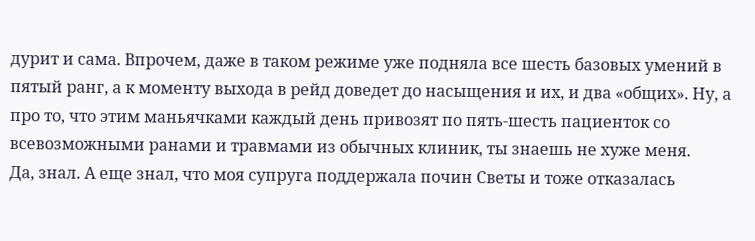дурит и сама. Впрочем, даже в таком режиме уже подняла все шесть базовых умений в пятый ранг, а к моменту выхода в рейд доведет до насыщения и их, и два «общих». Ну, а про то, что этим маньячками каждый день привозят по пять-шесть пациенток со всевозможными ранами и травмами из обычных клиник, ты знаешь не хуже меня.
Да, знал. А еще знал, что моя супруга поддержала почин Светы и тоже отказалась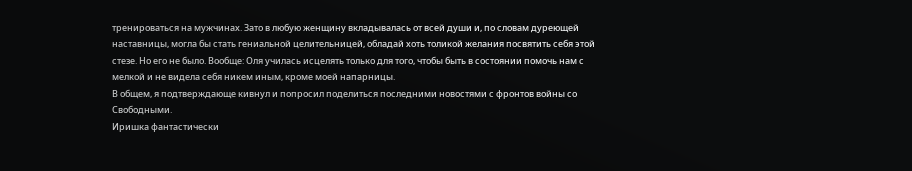тренироваться на мужчинах. Зато в любую женщину вкладывалась от всей души и, по словам дуреющей наставницы, могла бы стать гениальной целительницей, обладай хоть толикой желания посвятить себя этой стезе. Но его не было. Вообще: Оля училась исцелять только для того, чтобы быть в состоянии помочь нам с мелкой и не видела себя никем иным, кроме моей напарницы.
В общем, я подтверждающе кивнул и попросил поделиться последними новостями с фронтов войны со Свободными.
Иришка фантастически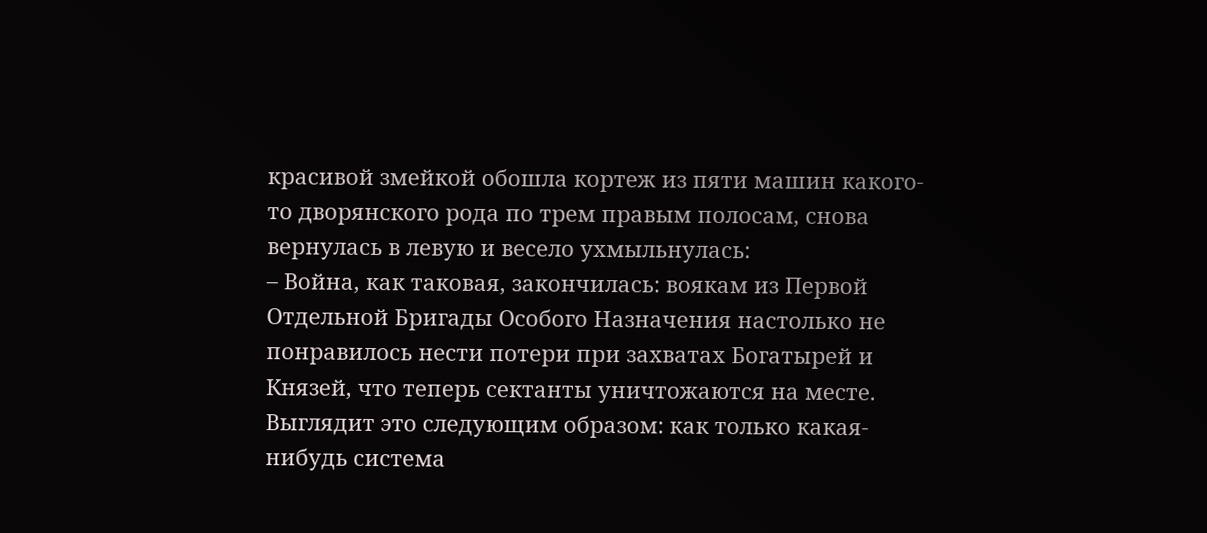красивой змейкой обошла кортеж из пяти машин какого-то дворянского рода по трем правым полосам, снова вернулась в левую и весело ухмыльнулась:
– Война, как таковая, закончилась: воякам из Первой Отдельной Бригады Особого Назначения настолько не понравилось нести потери при захватах Богатырей и Князей, что теперь сектанты уничтожаются на месте. Выглядит это следующим образом: как только какая-нибудь система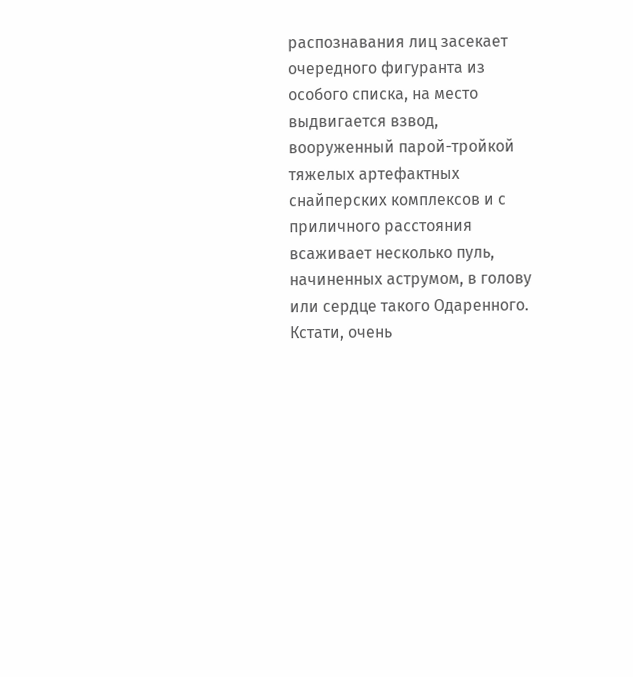распознавания лиц засекает очередного фигуранта из особого списка, на место выдвигается взвод, вооруженный парой-тройкой тяжелых артефактных снайперских комплексов и с приличного расстояния всаживает несколько пуль, начиненных аструмом, в голову или сердце такого Одаренного.
Кстати, очень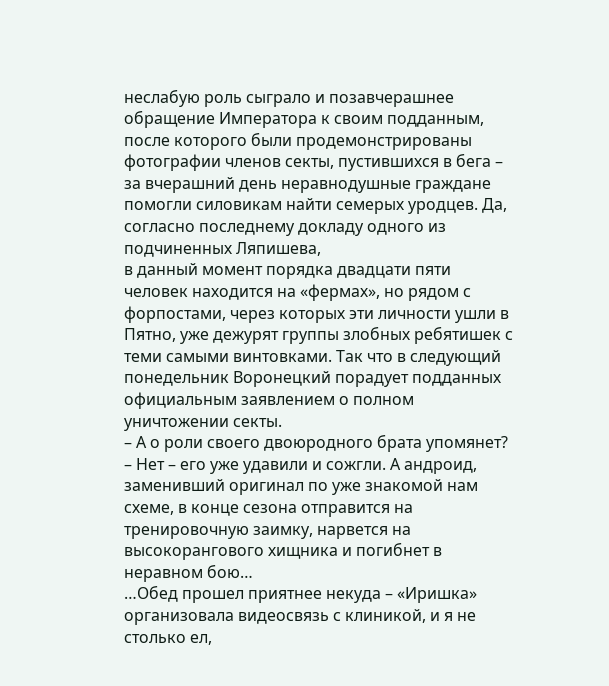неслабую роль сыграло и позавчерашнее обращение Императора к своим подданным, после которого были продемонстрированы фотографии членов секты, пустившихся в бега – за вчерашний день неравнодушные граждане помогли силовикам найти семерых уродцев. Да, согласно последнему докладу одного из подчиненных Ляпишева,
в данный момент порядка двадцати пяти человек находится на «фермах», но рядом с форпостами, через которых эти личности ушли в Пятно, уже дежурят группы злобных ребятишек с теми самыми винтовками. Так что в следующий понедельник Воронецкий порадует подданных официальным заявлением о полном уничтожении секты.
– А о роли своего двоюродного брата упомянет?
– Нет – его уже удавили и сожгли. А андроид, заменивший оригинал по уже знакомой нам схеме, в конце сезона отправится на тренировочную заимку, нарвется на высокорангового хищника и погибнет в неравном бою…
…Обед прошел приятнее некуда – «Иришка» организовала видеосвязь с клиникой, и я не столько ел,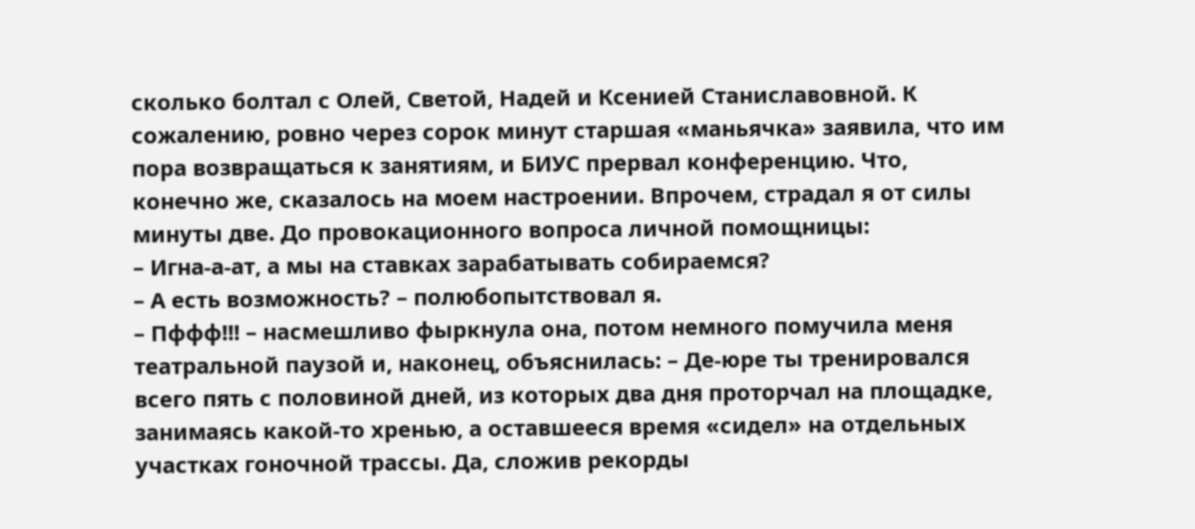сколько болтал с Олей, Светой, Надей и Ксенией Станиславовной. К сожалению, ровно через сорок минут старшая «маньячка» заявила, что им пора возвращаться к занятиям, и БИУС прервал конференцию. Что, конечно же, сказалось на моем настроении. Впрочем, страдал я от силы минуты две. До провокационного вопроса личной помощницы:
– Игна-а-ат, а мы на ставках зарабатывать собираемся?
– А есть возможность? – полюбопытствовал я.
– Пффф!!! – насмешливо фыркнула она, потом немного помучила меня театральной паузой и, наконец, объяснилась: – Де-юре ты тренировался всего пять с половиной дней, из которых два дня проторчал на площадке, занимаясь какой-то хренью, а оставшееся время «сидел» на отдельных участках гоночной трассы. Да, сложив рекорды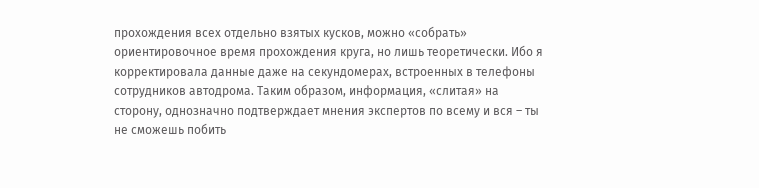прохождения всех отдельно взятых кусков, можно «собрать» ориентировочное время прохождения круга, но лишь теоретически. Ибо я корректировала данные даже на секундомерах, встроенных в телефоны сотрудников автодрома. Таким образом, информация, «слитая» на сторону, однозначно подтверждает мнения экспертов по всему и вся – ты не сможешь побить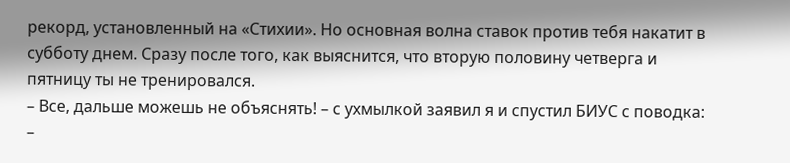рекорд, установленный на «Стихии». Но основная волна ставок против тебя накатит в субботу днем. Сразу после того, как выяснится, что вторую половину четверга и пятницу ты не тренировался.
– Все, дальше можешь не объяснять! – с ухмылкой заявил я и спустил БИУС с поводка: –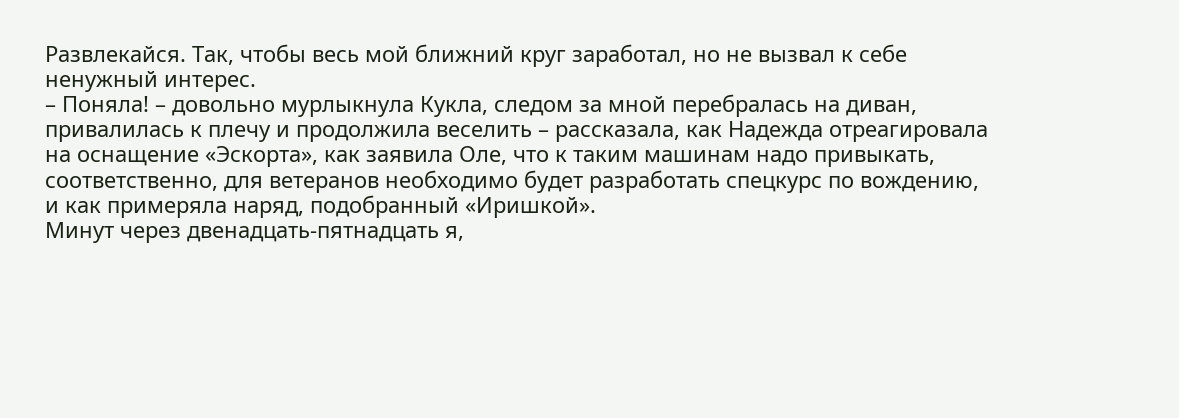Развлекайся. Так, чтобы весь мой ближний круг заработал, но не вызвал к себе ненужный интерес.
– Поняла! – довольно мурлыкнула Кукла, следом за мной перебралась на диван, привалилась к плечу и продолжила веселить – рассказала, как Надежда отреагировала на оснащение «Эскорта», как заявила Оле, что к таким машинам надо привыкать, соответственно, для ветеранов необходимо будет разработать спецкурс по вождению, и как примеряла наряд, подобранный «Иришкой».
Минут через двенадцать-пятнадцать я,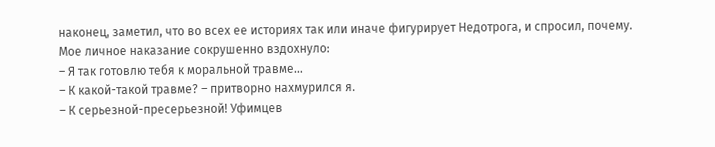наконец, заметил, что во всех ее историях так или иначе фигурирует Недотрога, и спросил, почему.
Мое личное наказание сокрушенно вздохнуло:
– Я так готовлю тебя к моральной травме…
– К какой-такой травме? – притворно нахмурился я.
– К серьезной-пресерьезной! Уфимцев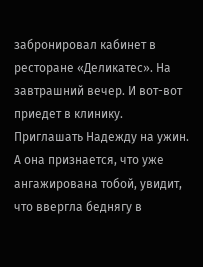забронировал кабинет в ресторане «Деликатес». На завтрашний вечер. И вот-вот приедет в клинику. Приглашать Надежду на ужин. А она признается, что уже ангажирована тобой, увидит, что ввергла беднягу в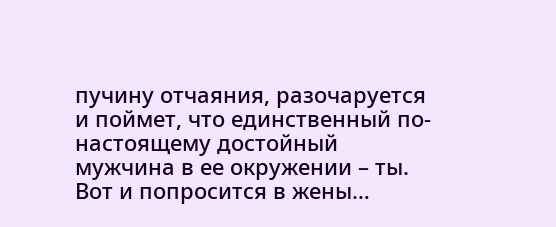пучину отчаяния, разочаруется и поймет, что единственный по-настоящему достойный мужчина в ее окружении – ты. Вот и попросится в жены…